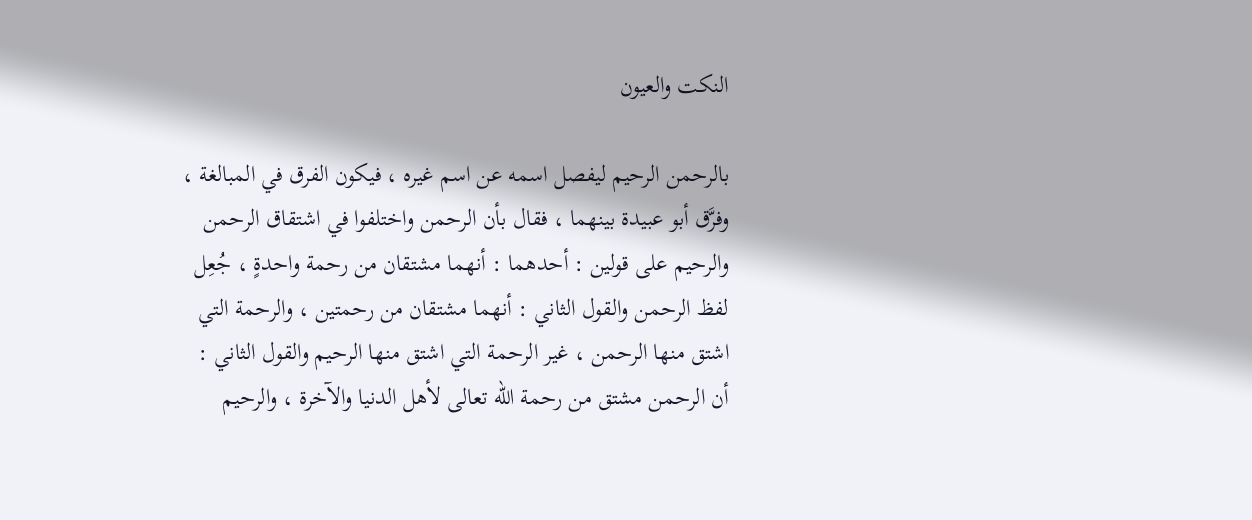النكت والعيون

بالرحمن الرحيم ليفصل اسمه عن اسم غيره ، فيكون الفرق في المبالغة ، وفرَّق أبو عبيدة بينهما ، فقال بأن الرحمن واختلفوا في اشتقاق الرحمن والرحيم على قولين : أحدهما : أنهما مشتقان من رحمة واحدةٍ ، جُعِل لفظ الرحمن والقول الثاني : أنهما مشتقان من رحمتين ، والرحمة التي اشتق منها الرحمن ، غير الرحمة التي اشتق منها الرحيم والقول الثاني : أن الرحمن مشتق من رحمة الله تعالى لأهل الدنيا والآخرة ، والرحيم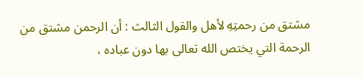مشتق من رحمتِهِ لأهل والقول الثالث : أن الرحمن مشتق من الرحمة التي يختص الله تعالى بها دون عباده ،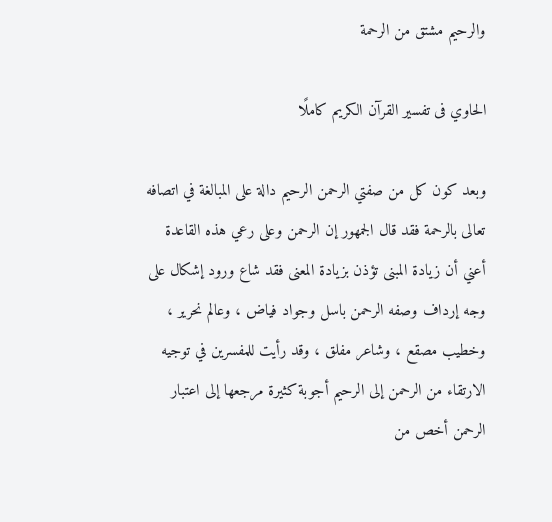والرحيم مشتق من الرحمة

الحاوي فى تفسير القرآن الكريم كاملًا

وبعد كون كل من صفتي الرحمن الرحيم دالة على المبالغة في اتصافه تعالى بالرحمة فقد قال الجمهور إن الرحمن وعلى رعي هذه القاعدة أعني أن زيادة المبنى تؤذن بزيادة المعنى فقد شاع ورود إشكال على وجه إرداف وصفه الرحمن باسل وجواد فياض ، وعالم نحرير ، وخطيب مصقع ، وشاعر مفلق ، وقد رأيت للمفسرين في توجيه الارتقاء من الرحمن إلى الرحيم أجوبة كثيرة مرجعها إلى اعتبار الرحمن أخص من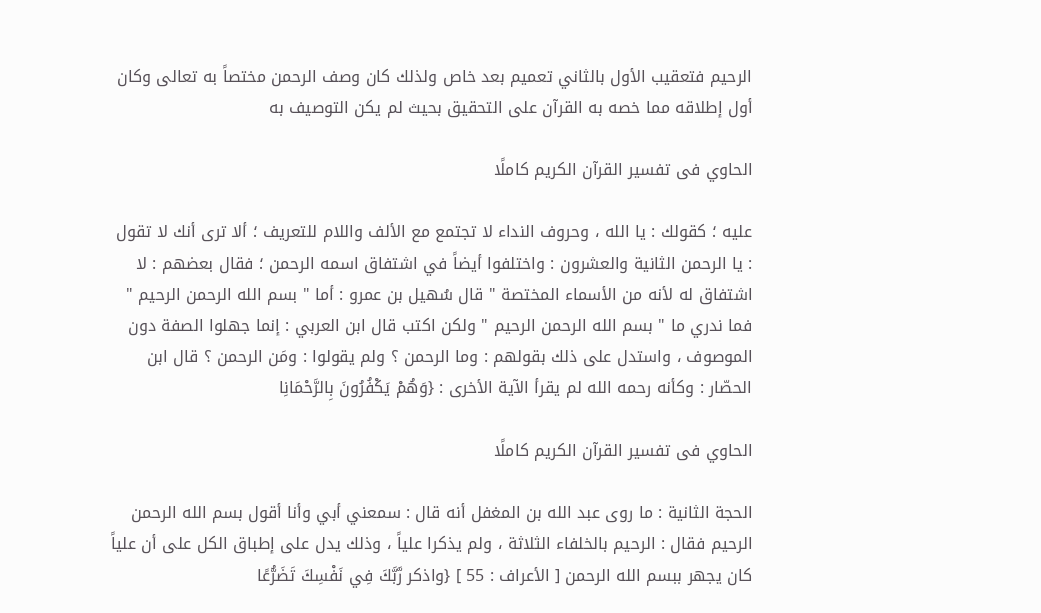الرحيم فتعقيب الأول بالثاني تعميم بعد خاص ولذلك كان وصف الرحمن مختصاً به تعالى وكان أول إطلاقه مما خصه به القرآن على التحقيق بحيث لم يكن التوصيف به

الحاوي فى تفسير القرآن الكريم كاملًا

عليه ؛ كقولك : يا الله ، وحروف النداء لا تجتمع مع الألف واللام للتعريف ؛ ألا ترى أنك لا تقول : يا الرحمن الثانية والعشرون : واختلفوا أيضاً في اشتفاق اسمه الرحمن ؛ فقال بعضهم : لا اشتفاق له لأنه من الأسماء المختصة " قال سُهيل بن عمرو : أما " بسم الله الرحمن الرحيم " فما ندري ما " بسم الله الرحمن الرحيم " ولكن اكتب قال ابن العربي : إنما جهلوا الصفة دون الموصوف ، واستدل على ذلك بقولهم : وما الرحمن ؟ ولم يقولوا : ومَن الرحمن ؟ قال ابن الحصّار : وكأنه رحمه الله لم يقرأ الآية الأخرى : {وَهُمْ يَكْفُرُونَ بِالرَّحْمَانِا

الحاوي فى تفسير القرآن الكريم كاملًا

الحجة الثانية : ما روى عبد الله بن المغفل أنه قال : سمعني أبي وأنا أقول بسم الله الرحمن الرحيم فقال : الرحيم بالخلفاء الثلاثة ، ولم يذكرا علياً ، وذلك يدل على إطباق الكل على أن علياً كان يجهر ببسم الله الرحمن [ الأعراف : 55 ] {واذكر رَّبَّكَ فِي نَفْسِكَ تَضَرُّعًا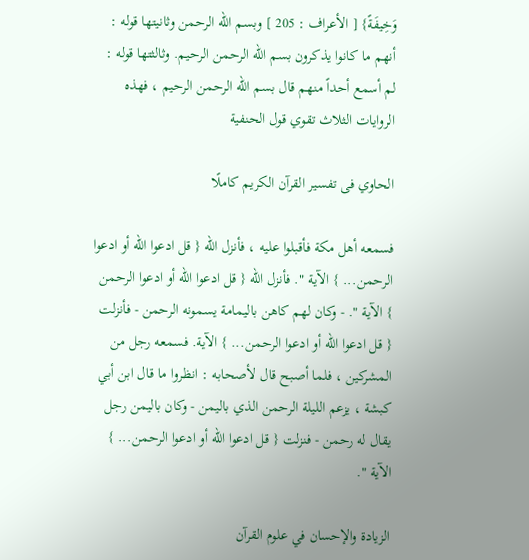وَخِيفَةً} [ الأعراف : 205 ] وبسم الله الرحمن وثانيتها قوله : أنهم ما كانوا يذكرون بسم الله الرحمن الرحيم. وثالثتها قوله : لم أسمع أحداً منهم قال بسم الله الرحمن الرحيم ، فهذه الروايات الثلاث تقوي قول الحنفية

الحاوي فى تفسير القرآن الكريم كاملًا

فسمعه أهل مكة فأقبلوا عليه ، فأنزل الله { قل ادعوا الله أو ادعوا الرحمن... } الآية ". فأنزل الله { قل ادعوا الله أو ادعوا الرحمن } الآية ". - وكان لهم كاهن باليمامة يسمونه الرحمن - فأنزلت { قل ادعوا الله أو ادعوا الرحمن... } الآية. فسمعه رجل من المشركين ، فلما أصبح قال لأصحابه : انظروا ما قال ابن أبي كبشة ، يزعم الليلة الرحمن الذي باليمن - وكان باليمن رجل يقال له رحمن - فنزلت { قل ادعوا الله أو ادعوا الرحمن... } الآية ".

الزيادة والإحسان في علوم القرآن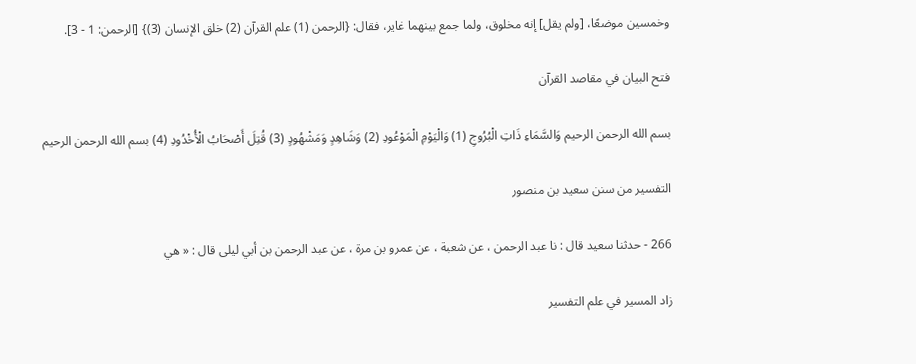وخمسين موضعًا، [ولم يقل] إنه مخلوق، ولما جمع بينهما غاير، فقال: {الرحمن (1) علم القرآن (2) خلق الإنسان (3)} [الرحمن: 1 - 3].

فتح البيان في مقاصد القرآن

بسم الله الرحمن الرحيم وَالسَّمَاءِ ذَاتِ الْبُرُوجِ (1) وَالْيَوْمِ الْمَوْعُودِ (2) وَشَاهِدٍ وَمَشْهُودٍ (3) قُتِلَ أَصْحَابُ الْأُخْدُودِ (4) بسم الله الرحمن الرحيم

التفسير من سنن سعيد بن منصور

266 - حدثنا سعيد قال : نا عبد الرحمن ، عن شعبة ، عن عمرو بن مرة ، عن عبد الرحمن بن أبي ليلى قال : « هي

زاد المسير في علم التفسير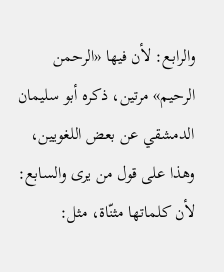والرابع: لأن فيها «الرحمن الرحيم» مرتين، ذكره أبو سليمان الدمشقي عن بعض اللغويين، وهذا على قول من يرى والسابع: لأن كلماتها مثنّاة، مثل: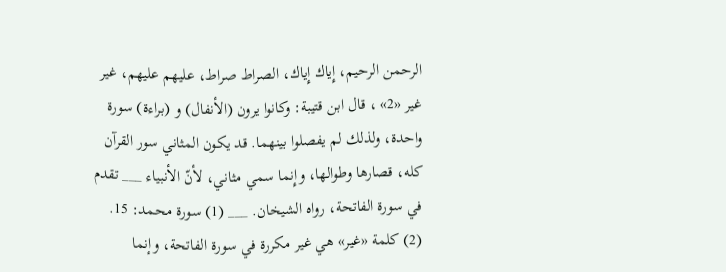الرحمن الرحيم، إِياك إِياك، الصراط صراط، عليهم عليهم، غير غير «2» ، قال ابن قتيبة: وكانوا يرون (الأنفال) و (براءة) سورة واحدة، ولذلك لم يفصلوا بينهما. قد يكون المثاني سور القرآن كله، قصارها وطوالها، وإِنما سمي مثاني، لأنّ الأنبياء ___ تقدم في سورة الفاتحة، رواه الشيخان. ___ (1) سورة محمد: 15. (2) كلمة «غير» هي غير مكررة في سورة الفاتحة، وإنما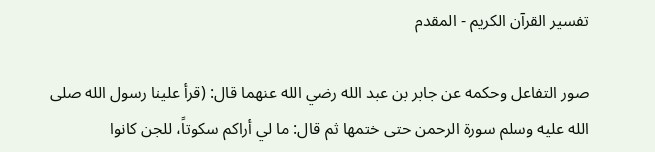تفسير القرآن الكريم - المقدم

صور التفاعل وحكمه عن جابر بن عبد الله رضي الله عنهما قال: (قرأ علينا رسول الله صلى الله عليه وسلم سورة الرحمن حتى ختمها ثم قال: ما لي أراكم سكوتاً، للجن كانوا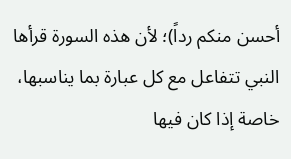أحسن منكم رداً)؛ لأن هذه السورة قرأها النبي تتفاعل مع كل عبارة بما يناسبها، خاصة إذا كان فيها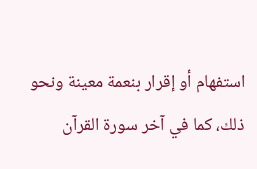استفهام أو إقرار بنعمة معينة ونحو ذلك، كما في آخر سورة القرآن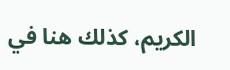الكريم، كذلك هنا في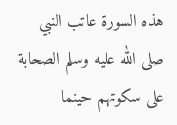هذه السورة عاتب النبي صلى الله عليه وسلم الصحابة على سكوتهم حينما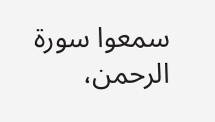سمعوا سورة الرحمن،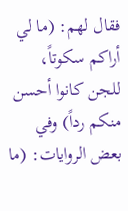فقال لهم: (ما لي أراكم سكوتاً، للجن كانوا أحسن منكم رداً) وفي بعض الروايات: (ما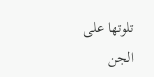تلوتها على الجن